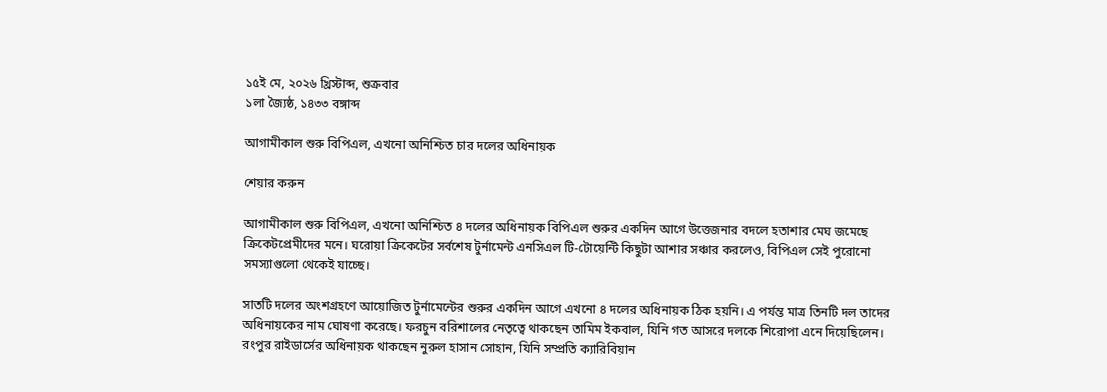১৫ই মে, ২০২৬ খ্রিস্টাব্দ, শুক্রবার
১লা জ্যৈষ্ঠ, ১৪৩৩ বঙ্গাব্দ

আগামীকাল শুরু বিপিএল, এখনো অনিশ্চিত চার দলের অধিনায়ক

শেয়ার করুন

আগামীকাল শুরু বিপিএল, এখনো অনিশ্চিত ৪ দলের অধিনায়ক বিপিএল শুরুর একদিন আগে উত্তেজনার বদলে হতাশার মেঘ জমেছে ক্রিকেটপ্রেমীদের মনে। ঘরোয়া ক্রিকেটের সর্বশেষ টুর্নামেন্ট এনসিএল টি-টোয়েন্টি কিছুটা আশার সঞ্চার করলেও, বিপিএল সেই পুরোনো সমস্যাগুলো থেকেই যাচ্ছে।

সাতটি দলের অংশগ্রহণে আয়োজিত টুর্নামেন্টের শুরুর একদিন আগে এখনো ৪ দলের অধিনায়ক ঠিক হয়নি। এ পর্যন্ত মাত্র তিনটি দল তাদের অধিনায়কের নাম ঘোষণা করেছে। ফরচুন বরিশালের নেতৃত্বে থাকছেন তামিম ইকবাল, যিনি গত আসরে দলকে শিরোপা এনে দিয়েছিলেন। রংপুর রাইডার্সের অধিনায়ক থাকছেন নুরুল হাসান সোহান, যিনি সম্প্রতি ক্যারিবিয়ান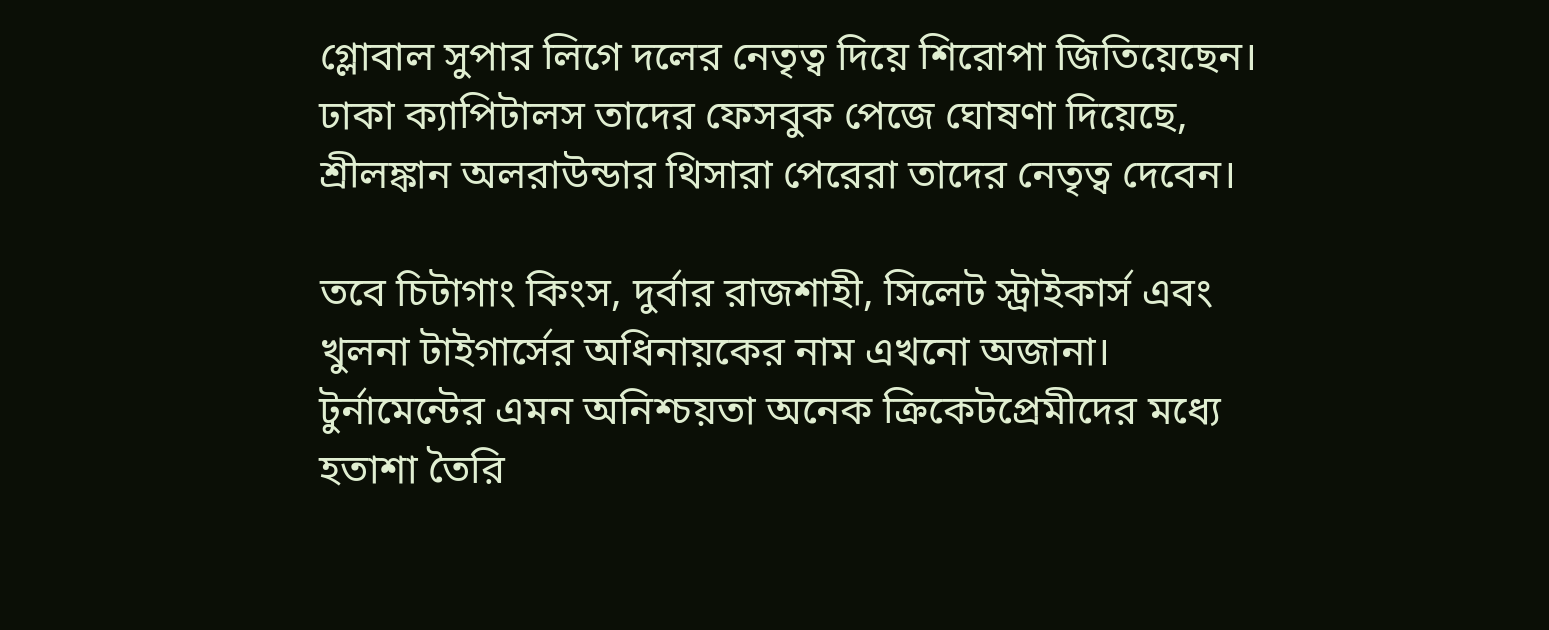গ্লোবাল সুপার লিগে দলের নেতৃত্ব দিয়ে শিরোপা জিতিয়েছেন। ঢাকা ক্যাপিটালস তাদের ফেসবুক পেজে ঘোষণা দিয়েছে, শ্রীলঙ্কান অলরাউন্ডার থিসারা পেরেরা তাদের নেতৃত্ব দেবেন।

তবে চিটাগাং কিংস, দুর্বার রাজশাহী, সিলেট স্ট্রাইকার্স এবং খুলনা টাইগার্সের অধিনায়কের নাম এখনো অজানা। টুর্নামেন্টের এমন অনিশ্চয়তা অনেক ক্রিকেটপ্রেমীদের মধ্যে হতাশা তৈরি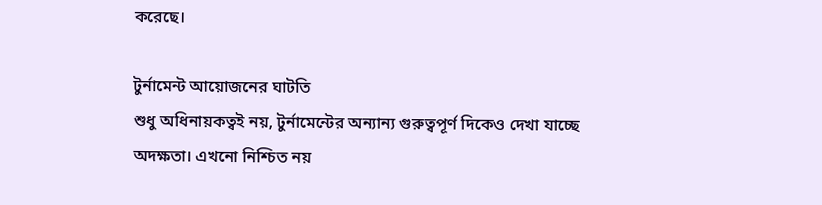করেছে।

টুর্নামেন্ট আয়োজনের ঘাটতি
শুধু অধিনায়কত্বই নয়, টুর্নামেন্টের অন্যান্য গুরুত্বপূর্ণ দিকেও দেখা যাচ্ছে অদক্ষতা। এখনো নিশ্চিত নয়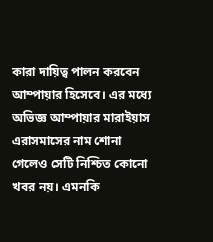কারা দায়িত্ব পালন করবেন আম্পায়ার হিসেবে। এর মধ্যে অভিজ্ঞ আম্পায়ার মারাইয়াস এরাসমাসের নাম শোনা গেলেও সেটি নিশ্চিত কোনো খবর নয়। এমনকি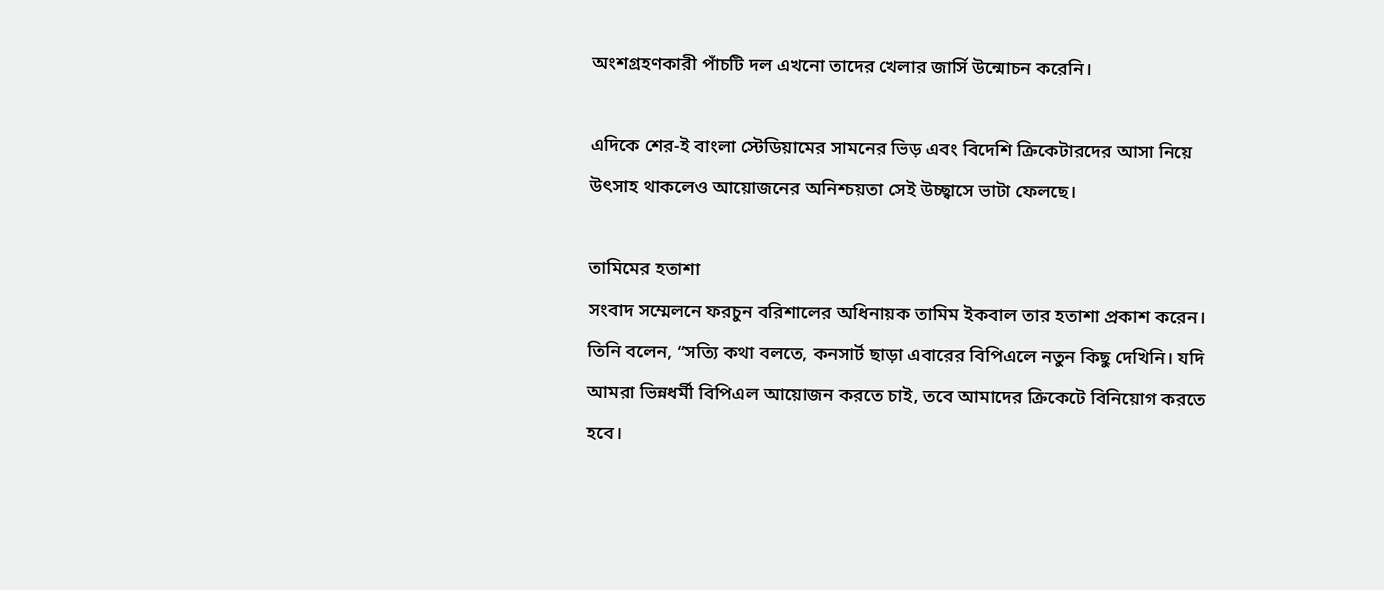অংশগ্রহণকারী পাঁচটি দল এখনো তাদের খেলার জার্সি উন্মোচন করেনি।

এদিকে শের-ই বাংলা স্টেডিয়ামের সামনের ভিড় এবং বিদেশি ক্রিকেটারদের আসা নিয়ে উৎসাহ থাকলেও আয়োজনের অনিশ্চয়তা সেই উচ্ছ্বাসে ভাটা ফেলছে।

তামিমের হতাশা
সংবাদ সম্মেলনে ফরচুন বরিশালের অধিনায়ক তামিম ইকবাল তার হতাশা প্রকাশ করেন। তিনি বলেন, “সত্যি কথা বলতে, কনসার্ট ছাড়া এবারের বিপিএলে নতুন কিছু দেখিনি। যদি আমরা ভিন্নধর্মী বিপিএল আয়োজন করতে চাই, তবে আমাদের ক্রিকেটে বিনিয়োগ করতে হবে।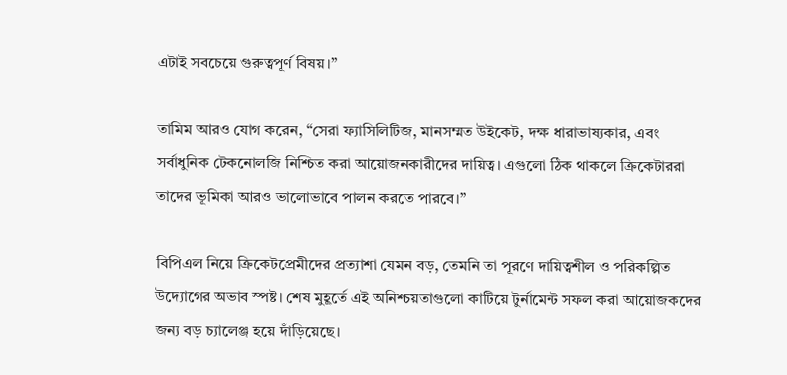এটাই সবচেয়ে গুরুত্বপূর্ণ বিষয়।”

তামিম আরও যোগ করেন, “সেরা ফ্যাসিলিটিজ, মানসম্মত উইকেট, দক্ষ ধারাভাষ্যকার, এবং সর্বাধুনিক টেকনোলজি নিশ্চিত করা আয়োজনকারীদের দায়িত্ব। এগুলো ঠিক থাকলে ক্রিকেটাররা তাদের ভূমিকা আরও ভালোভাবে পালন করতে পারবে।”

বিপিএল নিয়ে ক্রিকেটপ্রেমীদের প্রত্যাশা যেমন বড়, তেমনি তা পূরণে দায়িত্বশীল ও পরিকল্পিত উদ্যোগের অভাব স্পষ্ট। শেষ মুহূর্তে এই অনিশ্চয়তাগুলো কাটিয়ে টুর্নামেন্ট সফল করা আয়োজকদের জন্য বড় চ্যালেঞ্জ হয়ে দাঁড়িয়েছে।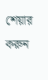শেয়ার করুন